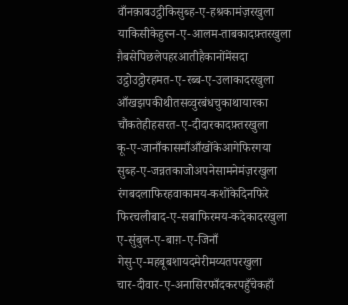वाँनक़ाबउट्ठीकिसुब्ह-ए-हश्रकामंज़रखुला
याकिसीकेहुस्न-ए-आलम-ताबकादफ़्तरखुला
ग़ैबसेपिछलेपहरआतीहैकानोंमेंसदा
उट्ठोउट्ठोरहमत-ए-रब्ब-ए-उलाकादरखुला
आँखझपकीथीतसव्वुरबंधचुकाथायारका
चौंकतेहीहसरत-ए-दीदारकादफ़्तरखुला
कू-ए-जानाँकासमाँआँखोंकेआगेफिरगया
सुब्ह-ए-जन्नतकाजोअपनेसामनेमंज़रखुला
रंगबदलाफिरहवाकामय-कशोंकेदिनफिरे
फिरचलीबाद-ए-सबाफिरमय-कदेकादरखुला
ए-सुंबुल-ए-बाग़-ए-जिनाँ
गेसु-ए-महबूबशायदमेरीमय्यतपरखुला
चार-दीवार-ए-अनासिरफाँदकरपहुँचेकहाँ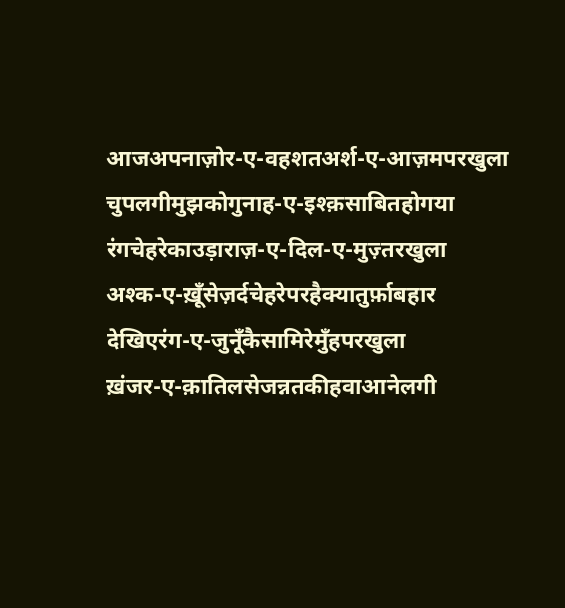आजअपनाज़ोर-ए-वहशतअर्श-ए-आज़मपरखुला
चुपलगीमुझकोगुनाह-ए-इश्क़साबितहोगया
रंगचेहरेकाउड़ाराज़-ए-दिल-ए-मुज़्तरखुला
अश्क-ए-ख़ूँसेज़र्दचेहरेपरहैक्यातुर्फ़ाबहार
देखिएरंग-ए-जुनूँकैसामिरेमुँहपरखुला
ख़ंजर-ए-क़ातिलसेजन्नतकीहवाआनेलगी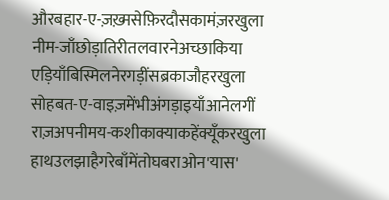औरबहार-ए-ज़ख़्मसेफ़िरदौसकामंज़रखुला
नीम-जाँछोड़ातिरीतलवारनेअच्छाकिया
एड़ियाँबिस्मिलनेरगड़ींसब्रकाजौहरखुला
सोहबत-ए-वाइज़मेंभीअंगड़ाइयाँआनेलगीं
राज़अपनीमय-कशीकाक्याकहेंक्यूँकरखुला
हाथउलझाहैगरेबाँमेंतोघबराओन'यास'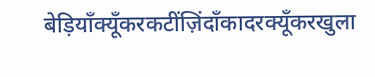बेड़ियाँक्यूँकरकटींज़िंदाँकादरक्यूँकरखुला